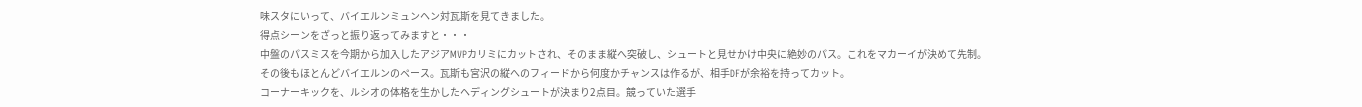味スタにいって、バイエルンミュンヘン対瓦斯を見てきました。
得点シーンをざっと振り返ってみますと・・・
中盤のパスミスを今期から加入したアジアMVPカリミにカットされ、そのまま縦へ突破し、シュートと見せかけ中央に絶妙のパス。これをマカーイが決めて先制。
その後もほとんどバイエルンのペース。瓦斯も宮沢の縦へのフィードから何度かチャンスは作るが、相手DFが余裕を持ってカット。
コーナーキックを、ルシオの体格を生かしたヘディングシュートが決まり2点目。競っていた選手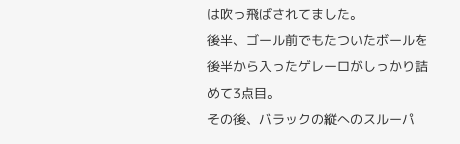は吹っ飛ばされてました。
後半、ゴール前でもたついたボールを後半から入ったゲレーロがしっかり詰めて3点目。
その後、バラックの縦へのスルーパ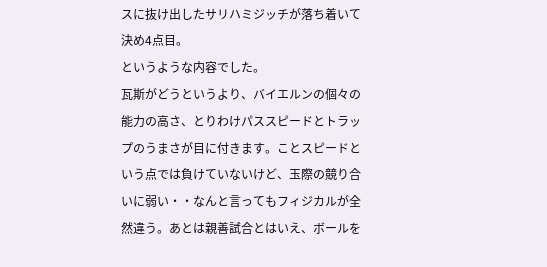スに抜け出したサリハミジッチが落ち着いて決め4点目。
というような内容でした。
瓦斯がどうというより、バイエルンの個々の能力の高さ、とりわけパススピードとトラップのうまさが目に付きます。ことスピードという点では負けていないけど、玉際の競り合いに弱い・・なんと言ってもフィジカルが全然違う。あとは親善試合とはいえ、ボールを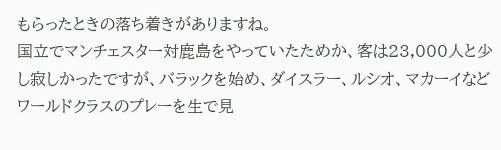もらったときの落ち着きがありますね。
国立でマンチェスター対鹿島をやっていたためか、客は23,000人と少し寂しかったですが、バラックを始め、ダイスラー、ルシオ、マカーイなどワールドクラスのプレーを生で見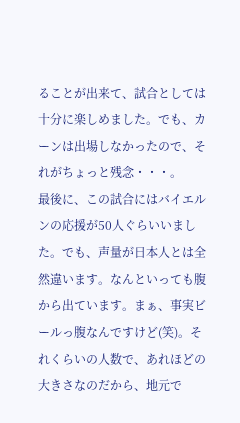ることが出来て、試合としては十分に楽しめました。でも、カーンは出場しなかったので、それがちょっと残念・・・。
最後に、この試合にはバイエルンの応援が50人ぐらいいました。でも、声量が日本人とは全然違います。なんといっても腹から出ています。まぁ、事実ビールっ腹なんですけど(笑)。それくらいの人数で、あれほどの大きさなのだから、地元で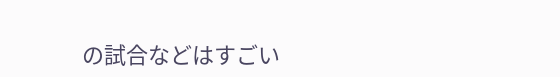の試合などはすごい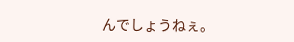んでしょうねぇ。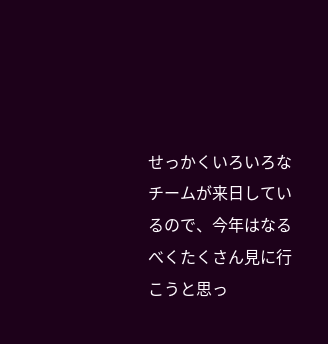せっかくいろいろなチームが来日しているので、今年はなるべくたくさん見に行こうと思っ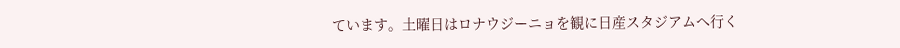ています。土曜日はロナウジーニョを観に日産スタジアムへ行く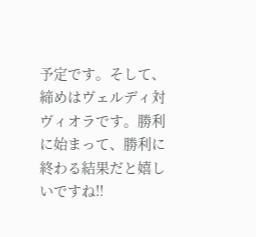予定です。そして、締めはヴェルディ対ヴィオラです。勝利に始まって、勝利に終わる結果だと嬉しいですね!!